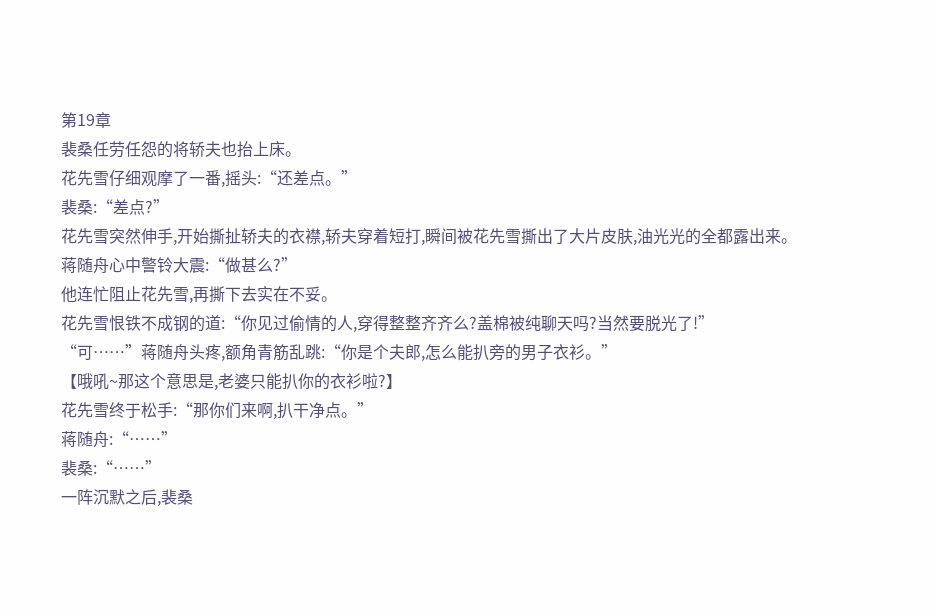第19章
裴桑任劳任怨的将轿夫也抬上床。
花先雪仔细观摩了一番,摇头:“还差点。”
裴桑:“差点?”
花先雪突然伸手,开始撕扯轿夫的衣襟,轿夫穿着短打,瞬间被花先雪撕出了大片皮肤,油光光的全都露出来。
蒋随舟心中警铃大震:“做甚么?”
他连忙阻止花先雪,再撕下去实在不妥。
花先雪恨铁不成钢的道:“你见过偷情的人,穿得整整齐齐么?盖棉被纯聊天吗?当然要脱光了!”
“可……”蒋随舟头疼,额角青筋乱跳:“你是个夫郎,怎么能扒旁的男子衣衫。”
【哦吼~那这个意思是,老婆只能扒你的衣衫啦?】
花先雪终于松手:“那你们来啊,扒干净点。”
蒋随舟:“……”
裴桑:“……”
一阵沉默之后,裴桑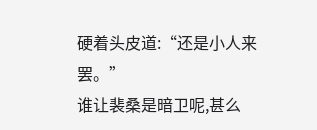硬着头皮道:“还是小人来罢。”
谁让裴桑是暗卫呢,甚么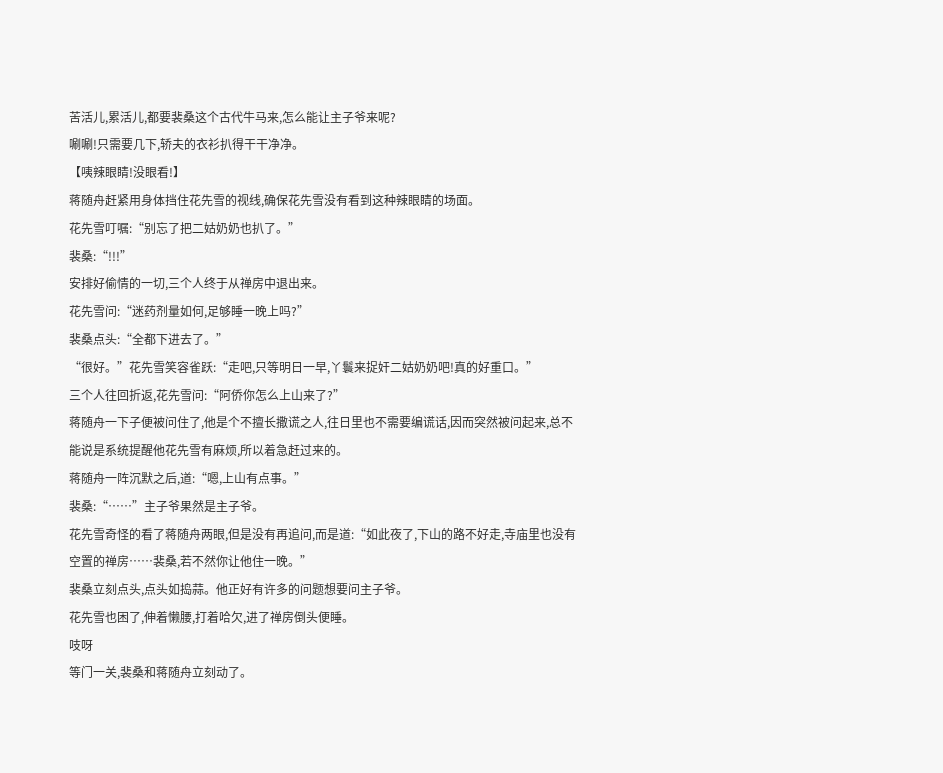苦活儿,累活儿,都要裴桑这个古代牛马来,怎么能让主子爷来呢?
唰唰!只需要几下,轿夫的衣衫扒得干干净净。
【咦辣眼睛!没眼看!】
蒋随舟赶紧用身体挡住花先雪的视线,确保花先雪没有看到这种辣眼睛的场面。
花先雪叮嘱:“别忘了把二姑奶奶也扒了。”
裴桑:“!!!”
安排好偷情的一切,三个人终于从禅房中退出来。
花先雪问:“迷药剂量如何,足够睡一晚上吗?”
裴桑点头:“全都下进去了。”
“很好。”花先雪笑容雀跃:“走吧,只等明日一早,丫鬟来捉奸二姑奶奶吧!真的好重口。”
三个人往回折返,花先雪问:“阿侨你怎么上山来了?”
蒋随舟一下子便被问住了,他是个不擅长撒谎之人,往日里也不需要编谎话,因而突然被问起来,总不能说是系统提醒他花先雪有麻烦,所以着急赶过来的。
蒋随舟一阵沉默之后,道:“嗯,上山有点事。”
裴桑:“……”主子爷果然是主子爷。
花先雪奇怪的看了蒋随舟两眼,但是没有再追问,而是道:“如此夜了,下山的路不好走,寺庙里也没有空置的禅房……裴桑,若不然你让他住一晚。”
裴桑立刻点头,点头如捣蒜。他正好有许多的问题想要问主子爷。
花先雪也困了,伸着懒腰,打着哈欠,进了禅房倒头便睡。
吱呀
等门一关,裴桑和蒋随舟立刻动了。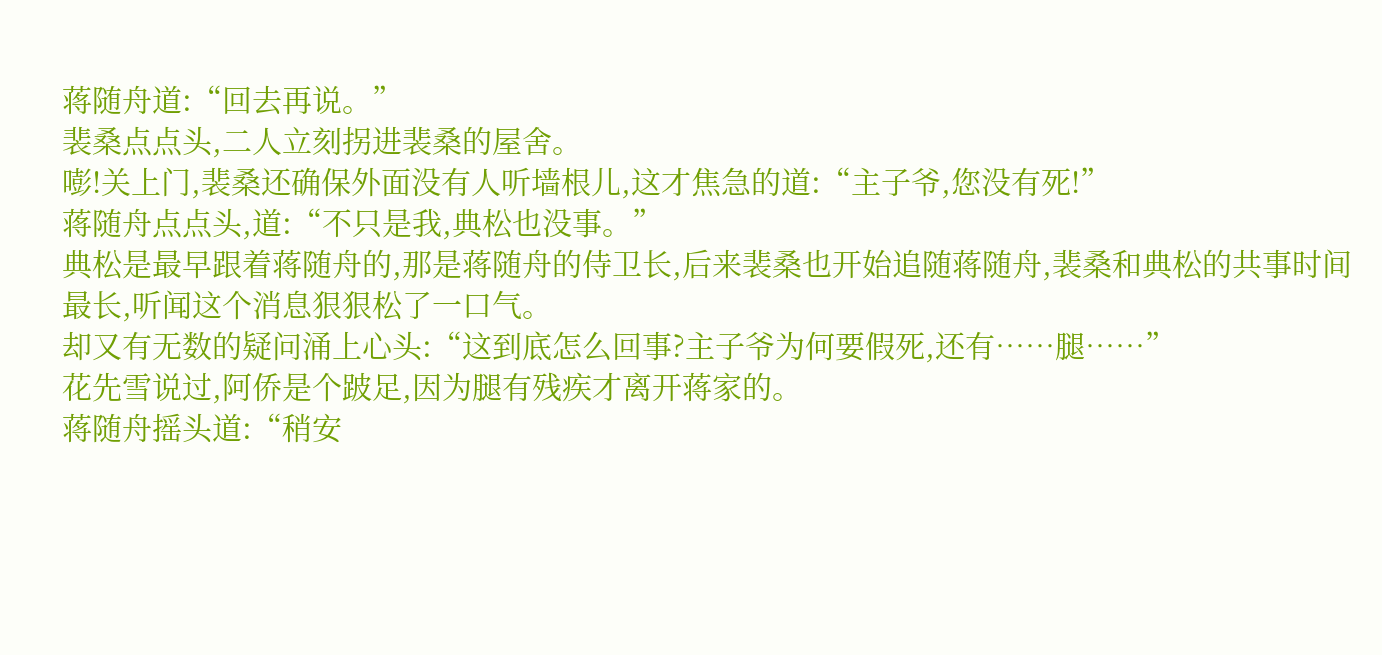蒋随舟道:“回去再说。”
裴桑点点头,二人立刻拐进裴桑的屋舍。
嘭!关上门,裴桑还确保外面没有人听墙根儿,这才焦急的道:“主子爷,您没有死!”
蒋随舟点点头,道:“不只是我,典松也没事。”
典松是最早跟着蒋随舟的,那是蒋随舟的侍卫长,后来裴桑也开始追随蒋随舟,裴桑和典松的共事时间最长,听闻这个消息狠狠松了一口气。
却又有无数的疑问涌上心头:“这到底怎么回事?主子爷为何要假死,还有……腿……”
花先雪说过,阿侨是个跛足,因为腿有残疾才离开蒋家的。
蒋随舟摇头道:“稍安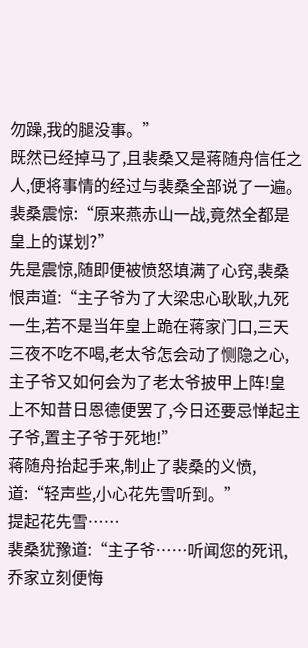勿躁,我的腿没事。”
既然已经掉马了,且裴桑又是蒋随舟信任之人,便将事情的经过与裴桑全部说了一遍。
裴桑震惊:“原来燕赤山一战,竟然全都是皇上的谋划?”
先是震惊,随即便被愤怒填满了心窍,裴桑恨声道:“主子爷为了大梁忠心耿耿,九死一生,若不是当年皇上跪在蒋家门口,三天三夜不吃不喝,老太爷怎会动了恻隐之心,主子爷又如何会为了老太爷披甲上阵!皇上不知昔日恩德便罢了,今日还要忌惮起主子爷,置主子爷于死地!”
蒋随舟抬起手来,制止了裴桑的义愤,道:“轻声些,小心花先雪听到。”
提起花先雪……
裴桑犹豫道:“主子爷……听闻您的死讯,乔家立刻便悔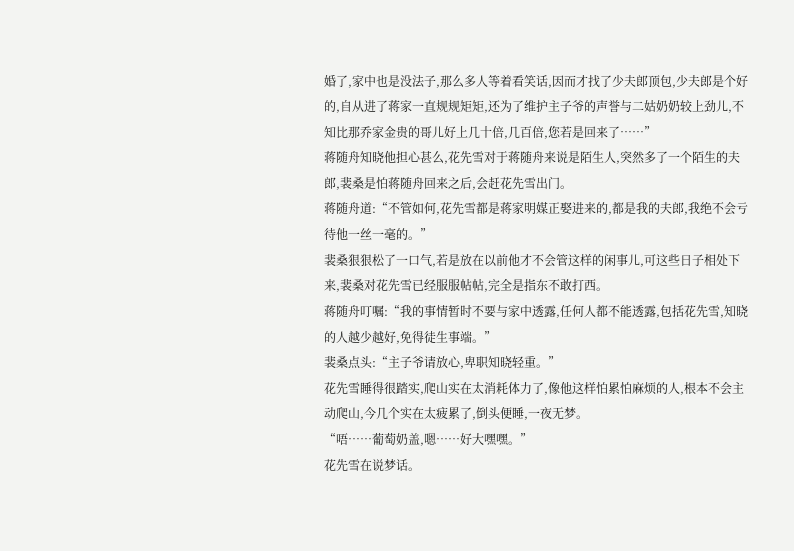婚了,家中也是没法子,那么多人等着看笑话,因而才找了少夫郎顶包,少夫郎是个好的,自从进了蒋家一直规规矩矩,还为了维护主子爷的声誉与二姑奶奶较上劲儿,不知比那乔家金贵的哥儿好上几十倍,几百倍,您若是回来了……”
蒋随舟知晓他担心甚么,花先雪对于蒋随舟来说是陌生人,突然多了一个陌生的夫郎,裴桑是怕蒋随舟回来之后,会赶花先雪出门。
蒋随舟道:“不管如何,花先雪都是蒋家明媒正娶进来的,都是我的夫郎,我绝不会亏待他一丝一毫的。”
裴桑狠狠松了一口气,若是放在以前他才不会管这样的闲事儿,可这些日子相处下来,裴桑对花先雪已经服服帖帖,完全是指东不敢打西。
蒋随舟叮嘱:“我的事情暂时不要与家中透露,任何人都不能透露,包括花先雪,知晓的人越少越好,免得徒生事端。”
裴桑点头:“主子爷请放心,卑职知晓轻重。”
花先雪睡得很踏实,爬山实在太消耗体力了,像他这样怕累怕麻烦的人,根本不会主动爬山,今几个实在太疲累了,倒头便睡,一夜无梦。
“唔……葡萄奶盖,嗯……好大嘿嘿。”
花先雪在说梦话。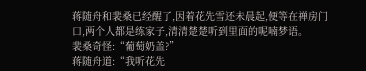蒋随舟和裴桑已经醒了,因着花先雪还未晨起,便等在禅房门口,两个人都是练家子,清清楚楚听到里面的呢喃梦语。
裴桑奇怪:“葡萄奶盖?”
蒋随舟道:“我听花先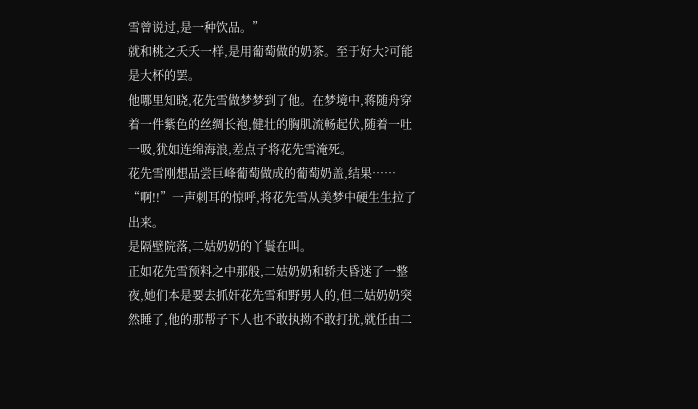雪曾说过,是一种饮品。”
就和桃之夭夭一样,是用葡萄做的奶茶。至于好大?可能是大杯的罢。
他哪里知晓,花先雪做梦梦到了他。在梦境中,蒋随舟穿着一件紫色的丝绸长袍,健壮的胸肌流畅起伏,随着一吐一吸,犹如连绵海浪,差点子将花先雪淹死。
花先雪刚想品尝巨峰葡萄做成的葡萄奶盖,结果……
“啊!!”一声刺耳的惊呼,将花先雪从美梦中硬生生拉了出来。
是隔壁院落,二姑奶奶的丫鬟在叫。
正如花先雪预料之中那般,二姑奶奶和轿夫昏迷了一整夜,她们本是要去抓奸花先雪和野男人的,但二姑奶奶突然睡了,他的那帮子下人也不敢执拗不敢打扰,就任由二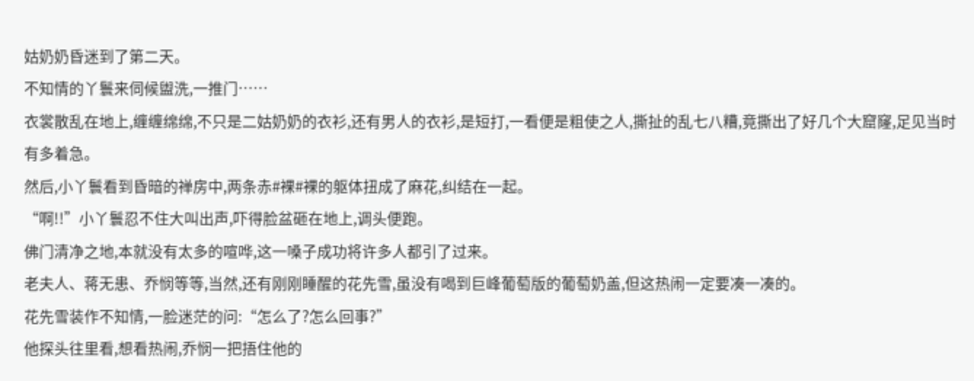姑奶奶昏迷到了第二天。
不知情的丫鬟来伺候盥洗,一推门……
衣裳散乱在地上,缠缠绵绵,不只是二姑奶奶的衣衫,还有男人的衣衫,是短打,一看便是粗使之人,撕扯的乱七八糟,竟撕出了好几个大窟窿,足见当时有多着急。
然后,小丫鬟看到昏暗的禅房中,两条赤#裸#裸的躯体扭成了麻花,纠结在一起。
“啊!!”小丫鬟忍不住大叫出声,吓得脸盆砸在地上,调头便跑。
佛门清净之地,本就没有太多的喧哗,这一嗓子成功将许多人都引了过来。
老夫人、蒋无患、乔悯等等,当然,还有刚刚睡醒的花先雪,虽没有喝到巨峰葡萄版的葡萄奶盖,但这热闹一定要凑一凑的。
花先雪装作不知情,一脸迷茫的问:“怎么了?怎么回事?”
他探头往里看,想看热闹,乔悯一把捂住他的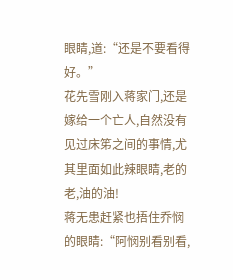眼睛,道:“还是不要看得好。”
花先雪刚入蒋家门,还是嫁给一个亡人,自然没有见过床笫之间的事情,尤其里面如此辣眼睛,老的老,油的油!
蒋无患赶紧也捂住乔悯的眼睛:“阿悯别看别看,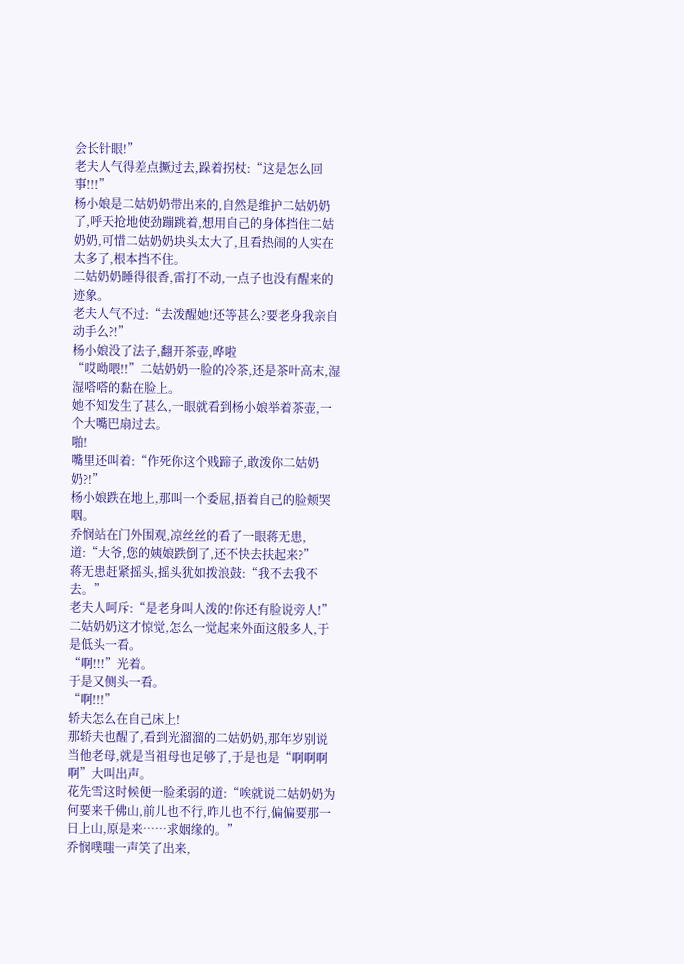会长针眼!”
老夫人气得差点撅过去,跺着拐杖:“这是怎么回事!!!”
杨小娘是二姑奶奶带出来的,自然是维护二姑奶奶了,呼天抢地使劲蹦跳着,想用自己的身体挡住二姑奶奶,可惜二姑奶奶块头太大了,且看热闹的人实在太多了,根本挡不住。
二姑奶奶睡得很香,雷打不动,一点子也没有醒来的迹象。
老夫人气不过:“去泼醒她!还等甚么?要老身我亲自动手么?!”
杨小娘没了法子,翻开茶壶,哗啦
“哎呦喂!!”二姑奶奶一脸的冷茶,还是茶叶高末,湿湿嗒嗒的黏在脸上。
她不知发生了甚么,一眼就看到杨小娘举着茶壶,一个大嘴巴扇过去。
啪!
嘴里还叫着:“作死你这个贱蹄子,敢泼你二姑奶奶?!”
杨小娘跌在地上,那叫一个委屈,捂着自己的脸颊哭咽。
乔悯站在门外围观,凉丝丝的看了一眼蒋无患,道:“大爷,您的姨娘跌倒了,还不快去扶起来?”
蒋无患赶紧摇头,摇头犹如拨浪鼓:“我不去我不去。”
老夫人呵斥:“是老身叫人泼的!你还有脸说旁人!”
二姑奶奶这才惊觉,怎么一觉起来外面这般多人,于是低头一看。
“啊!!!”光着。
于是又侧头一看。
“啊!!!”
轿夫怎么在自己床上!
那轿夫也醒了,看到光溜溜的二姑奶奶,那年岁别说当他老母,就是当祖母也足够了,于是也是“啊啊啊啊”大叫出声。
花先雪这时候便一脸柔弱的道:“唉就说二姑奶奶为何要来千佛山,前儿也不行,昨儿也不行,偏偏要那一日上山,原是来……求姻缘的。”
乔悯噗嗤一声笑了出来,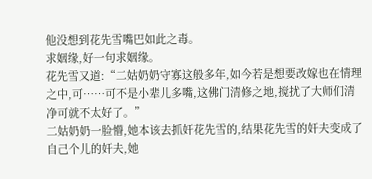他没想到花先雪嘴巴如此之毒。
求姻缘,好一句求姻缘。
花先雪又道:“二姑奶奶守寡这般多年,如今若是想要改嫁也在情理之中,可……可不是小辈儿多嘴,这佛门清修之地,搅扰了大师们清净可就不太好了。”
二姑奶奶一脸懵,她本该去抓奸花先雪的,结果花先雪的奸夫变成了自己个儿的奸夫,她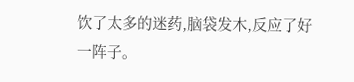饮了太多的迷药,脑袋发木,反应了好一阵子。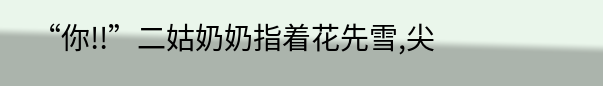“你!!”二姑奶奶指着花先雪,尖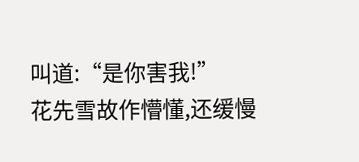叫道:“是你害我!”
花先雪故作懵懂,还缓慢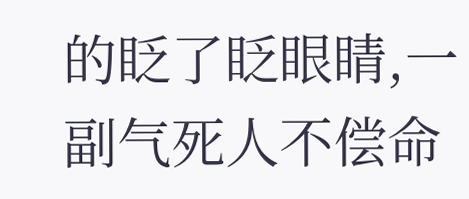的眨了眨眼睛,一副气死人不偿命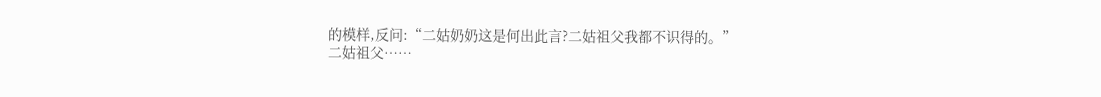的模样,反问:“二姑奶奶这是何出此言?二姑祖父我都不识得的。”
二姑祖父……